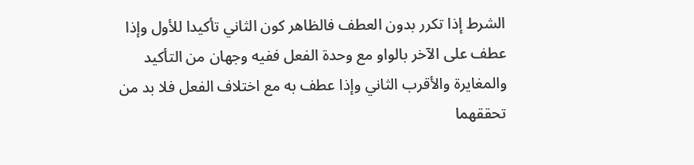الشرط إذا تكرر بدون العطف فالظاهر كون الثاني تأكيدا للأول وإذا عطف على الآخر بالواو مع وحدة الفعل ففيه وجهان من التأكيد والمغايرة والأقرب الثاني وإذا عطف به مع اختلاف الفعل فلا بد من تحققهما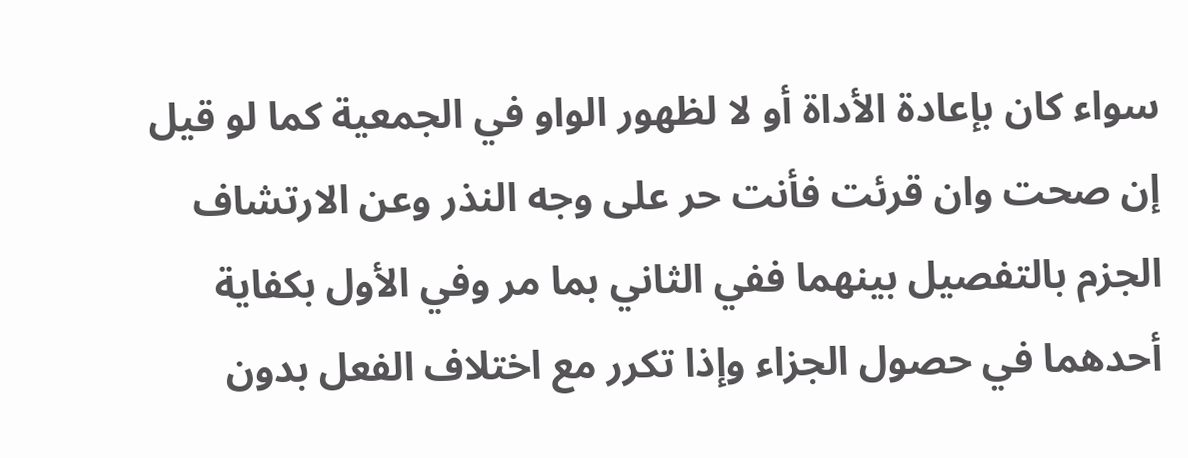سواء كان بإعادة الأداة أو لا لظهور الواو في الجمعية كما لو قيل إن صحت وان قرئت فأنت حر على وجه النذر وعن الارتشاف الجزم بالتفصيل بينهما ففي الثاني بما مر وفي الأول بكفاية أحدهما في حصول الجزاء وإذا تكرر مع اختلاف الفعل بدون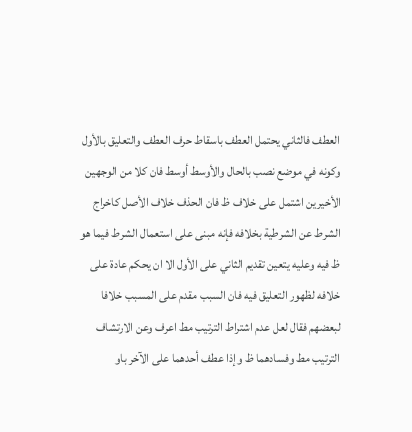العطف فالثاني يحتمل العطف باسقاط حرف العطف والتعليق بالأول وكونه في موضع نصب بالحال والأوسط أوسط فان كلا من الوجهين الأخيرين اشتمل على خلاف ظ فان الحذف خلاف الأصل كاخراج الشرط عن الشرطية بخلافه فإنه مبنى على استعمال الشرط فيما هو ظ فيه وعليه يتعين تقديم الثاني على الأول الا ان يحكم عادة على خلافه لظهور التعليق فيه فان السبب مقدم على المسبب خلافا لبعضهم فقال لعل عدم اشتراط الترتيب مط اعرف وعن الارتشاف الترتيب مط وفسادهما ظ وإذا عطف أحدهما على الآخر باو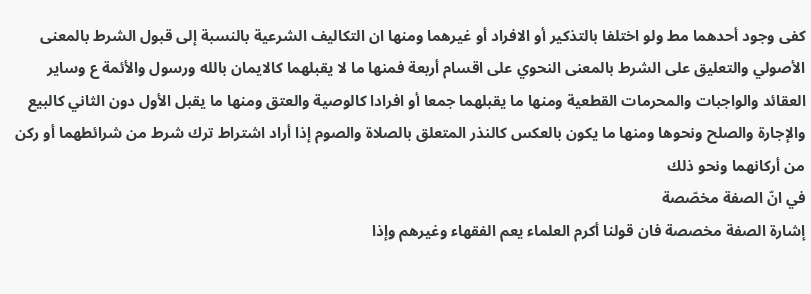كفى وجود أحدهما مط ولو اختلفا بالتذكير أو الافراد أو غيرهما ومنها ان التكاليف الشرعية بالنسبة إلى قبول الشرط بالمعنى الأصولي والتعليق على الشرط بالمعنى النحوي على اقسام أربعة فمنها ما لا يقبلهما كالايمان بالله ورسول والأئمة ع وساير العقائد والواجبات والمحرمات القطعية ومنها ما يقبلهما جمعا أو افرادا كالوصية والعتق ومنها ما يقبل الأول دون الثاني كالبيع والإجارة والصلح ونحوها ومنها ما يكون بالعكس كالنذر المتعلق بالصلاة والصوم إذا أراد اشتراط ترك شرط من شرائطهما أو ركن من أركانهما ونحو ذلك
في انّ الصفة مخصّصة
إشارة الصفة مخصصة فان قولنا أكرم العلماء يعم الفقهاء وغيرهم وإذا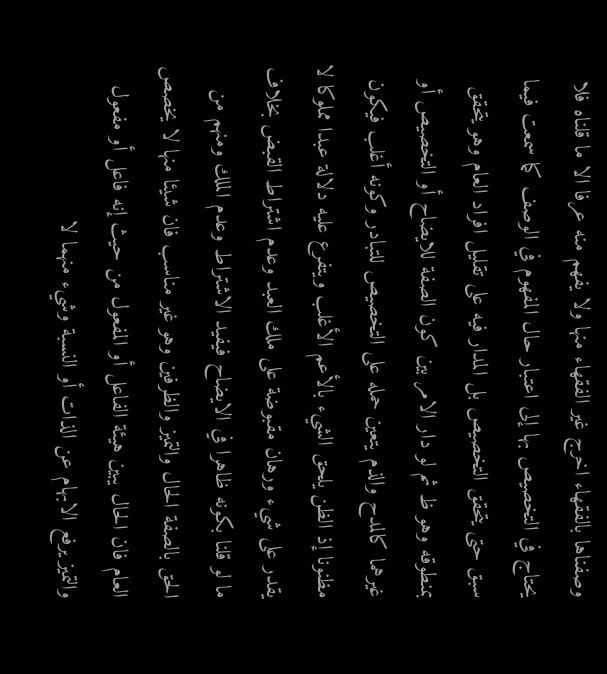وصفناها بالفقهاء اخرج غير الفقهاء منها ولا يفهم منه عرفا الا ما قلناه فلا يحتاج في التخصيص بها إلى اعتبار حال المفهوم في الوصف كما سمعت فيما سبق حتى يتحقق التخصيص بل المدار فيه على تقليل افراد العام وهو يتحقق بمنطوقه وهو ظ ثم لو دار الامر بين كون الصفة للايضاح أو التخصيص أو غيرهما كالمدح والذم يتعين حمله على التخصيص للتبادر وكونه أغلب فيكون مظنونا إذ الظن يلحق الشيء بالأعم الأغلب ويتفرع عليه دلالة عبدا مملوكا لا يقدر على شيء ورهان مقبوضة على ملك العبد وعدم اشتراط القبض بخلاف ما لو قلنا بكونه ظاهرا في الايضاح فيفيد الاشتراط وعدم الملك ومنهم من الحق بالصفة الحال والتميز والظرفين وهو غير مناسب فان شيئا منها لا يخصص العام فان الحال يبين هيئة الفاعل أو المفعول من حيث إنه فاعل أو مفعول والتميز يرفع الابهام عن الذات أو النسبة وشيء منهما لا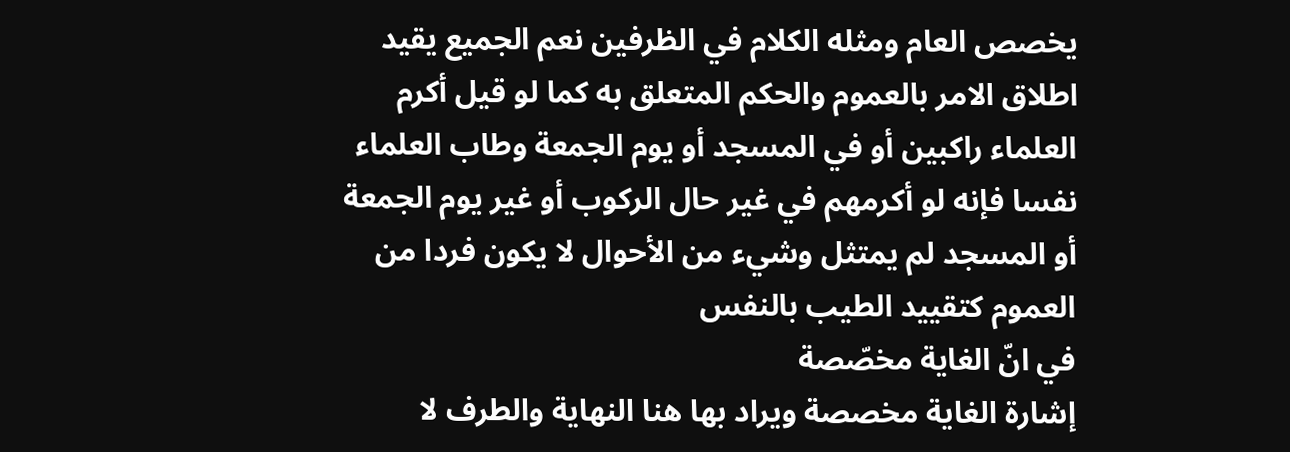يخصص العام ومثله الكلام في الظرفين نعم الجميع يقيد اطلاق الامر بالعموم والحكم المتعلق به كما لو قيل أكرم العلماء راكبين أو في المسجد أو يوم الجمعة وطاب العلماء نفسا فإنه لو أكرمهم في غير حال الركوب أو غير يوم الجمعة أو المسجد لم يمتثل وشيء من الأحوال لا يكون فردا من العموم كتقييد الطيب بالنفس
في انّ الغاية مخصّصة
إشارة الغاية مخصصة ويراد بها هنا النهاية والطرف لا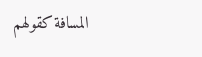المسافة كقولهم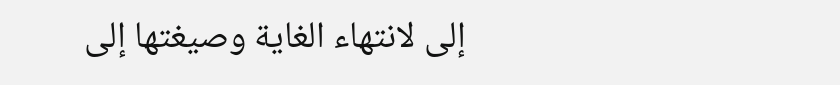إلى لانتهاء الغاية وصيغتها إلى